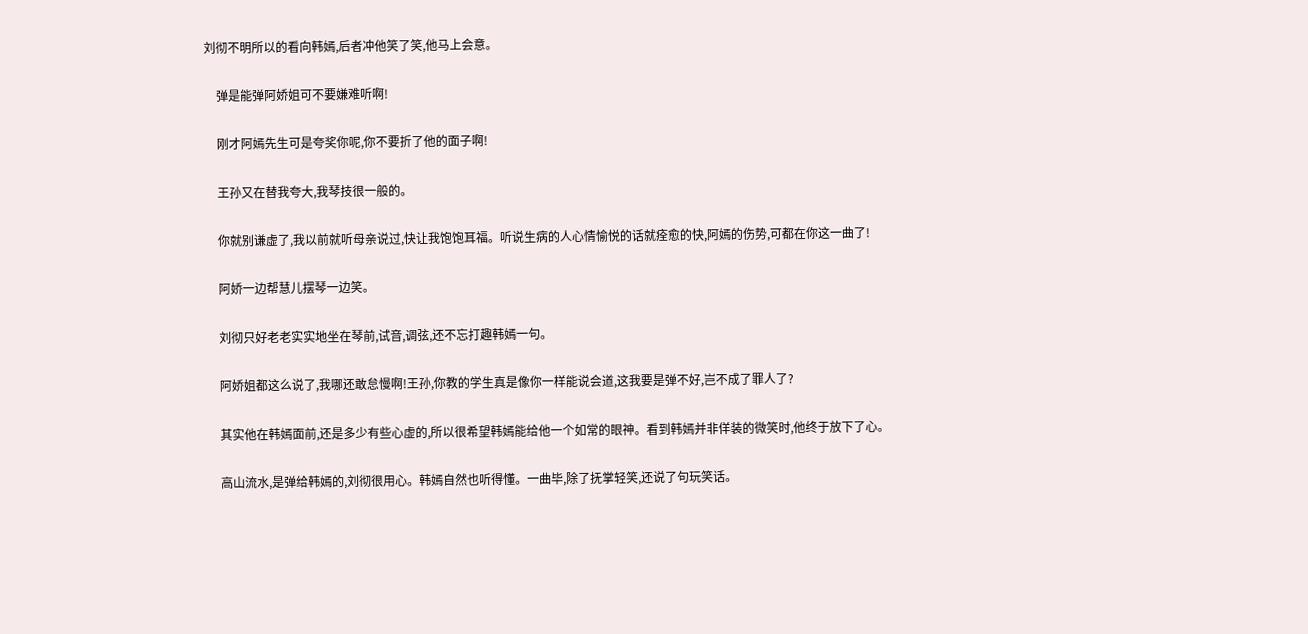刘彻不明所以的看向韩嫣,后者冲他笑了笑,他马上会意。

    弹是能弹阿娇姐可不要嫌难听啊!

    刚才阿嫣先生可是夸奖你呢,你不要折了他的面子啊!

    王孙又在替我夸大,我琴技很一般的。

    你就别谦虚了,我以前就听母亲说过,快让我饱饱耳福。听说生病的人心情愉悦的话就痊愈的快,阿嫣的伤势,可都在你这一曲了!

    阿娇一边帮慧儿摆琴一边笑。

    刘彻只好老老实实地坐在琴前,试音,调弦,还不忘打趣韩嫣一句。

    阿娇姐都这么说了,我哪还敢怠慢啊!王孙,你教的学生真是像你一样能说会道,这我要是弹不好,岂不成了罪人了?

    其实他在韩嫣面前,还是多少有些心虚的,所以很希望韩嫣能给他一个如常的眼神。看到韩嫣并非佯装的微笑时,他终于放下了心。

    高山流水,是弹给韩嫣的,刘彻很用心。韩嫣自然也听得懂。一曲毕,除了抚掌轻笑,还说了句玩笑话。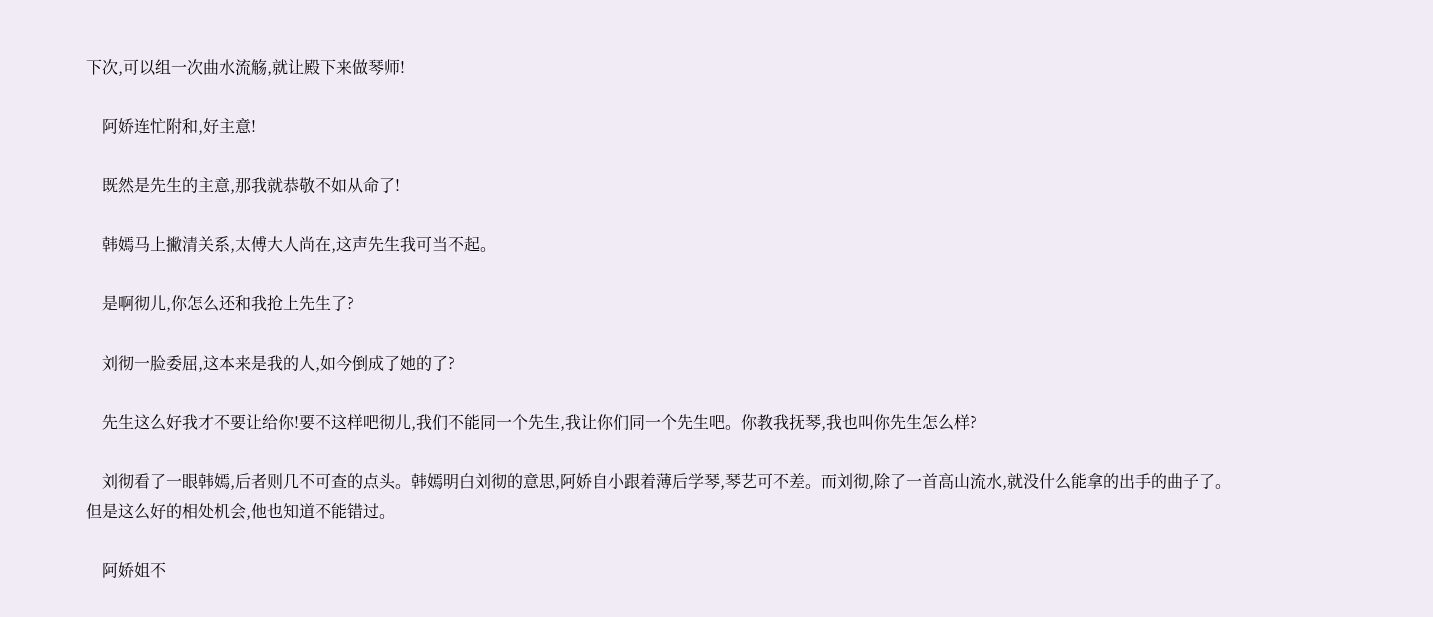下次,可以组一次曲水流觞,就让殿下来做琴师!

    阿娇连忙附和,好主意!

    既然是先生的主意,那我就恭敬不如从命了!

    韩嫣马上撇清关系,太傅大人尚在,这声先生我可当不起。

    是啊彻儿,你怎么还和我抢上先生了?

    刘彻一脸委屈,这本来是我的人,如今倒成了她的了?

    先生这么好我才不要让给你!要不这样吧彻儿,我们不能同一个先生,我让你们同一个先生吧。你教我抚琴,我也叫你先生怎么样?

    刘彻看了一眼韩嫣,后者则几不可查的点头。韩嫣明白刘彻的意思,阿娇自小跟着薄后学琴,琴艺可不差。而刘彻,除了一首高山流水,就没什么能拿的出手的曲子了。但是这么好的相处机会,他也知道不能错过。

    阿娇姐不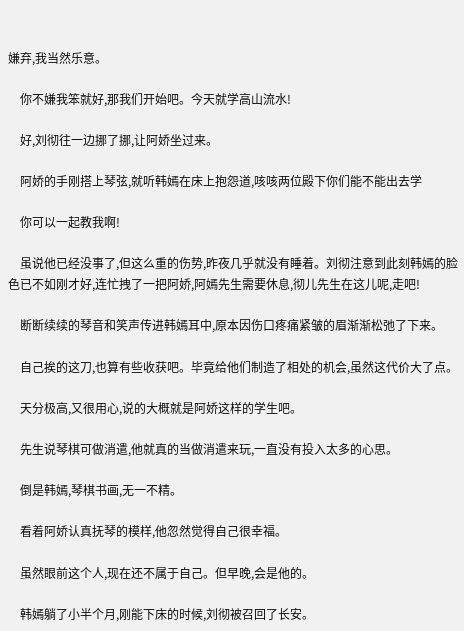嫌弃,我当然乐意。

    你不嫌我笨就好,那我们开始吧。今天就学高山流水!

    好,刘彻往一边挪了挪,让阿娇坐过来。

    阿娇的手刚搭上琴弦,就听韩嫣在床上抱怨道,咳咳两位殿下你们能不能出去学

    你可以一起教我啊!

    虽说他已经没事了,但这么重的伤势,昨夜几乎就没有睡着。刘彻注意到此刻韩嫣的脸色已不如刚才好,连忙拽了一把阿娇,阿嫣先生需要休息,彻儿先生在这儿呢,走吧!

    断断续续的琴音和笑声传进韩嫣耳中,原本因伤口疼痛紧皱的眉渐渐松弛了下来。

    自己挨的这刀,也算有些收获吧。毕竟给他们制造了相处的机会,虽然这代价大了点。

    天分极高,又很用心,说的大概就是阿娇这样的学生吧。

    先生说琴棋可做消遣,他就真的当做消遣来玩,一直没有投入太多的心思。

    倒是韩嫣,琴棋书画,无一不精。

    看着阿娇认真抚琴的模样,他忽然觉得自己很幸福。

    虽然眼前这个人,现在还不属于自己。但早晚,会是他的。

    韩嫣躺了小半个月,刚能下床的时候,刘彻被召回了长安。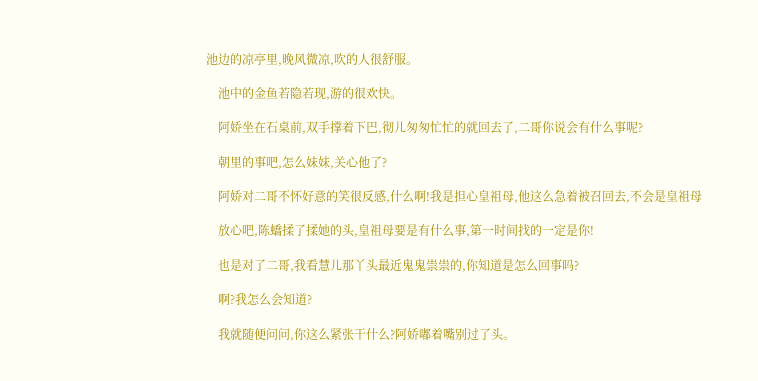池边的凉亭里,晚风微凉,吹的人很舒服。

    池中的金鱼若隐若现,游的很欢快。

    阿娇坐在石桌前,双手撑着下巴,彻儿匆匆忙忙的就回去了,二哥你说会有什么事呢?

    朝里的事吧,怎么妹妹,关心他了?

    阿娇对二哥不怀好意的笑很反感,什么啊!我是担心皇祖母,他这么急着被召回去,不会是皇祖母

    放心吧,陈蟜揉了揉她的头,皇祖母要是有什么事,第一时间找的一定是你!

    也是对了二哥,我看慧儿那丫头最近鬼鬼祟祟的,你知道是怎么回事吗?

    啊?我怎么会知道?

    我就随便问问,你这么紧张干什么?阿娇嘟着嘴别过了头。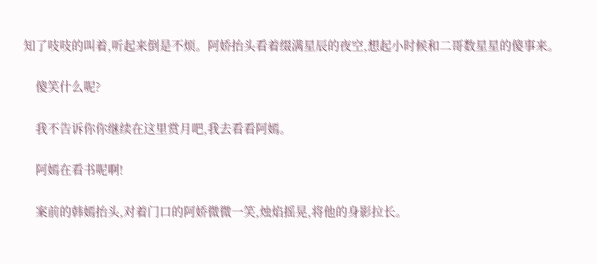知了吱吱的叫着,听起来倒是不烦。阿娇抬头看着缀满星辰的夜空,想起小时候和二哥数星星的傻事来。

    傻笑什么呢?

    我不告诉你你继续在这里赏月吧,我去看看阿嫣。

    阿嫣在看书呢啊!

    案前的韩嫣抬头,对着门口的阿娇微微一笑,烛焰摇晃,将他的身影拉长。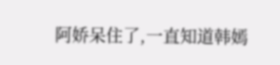阿娇呆住了,一直知道韩嫣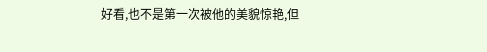好看,也不是第一次被他的美貌惊艳,但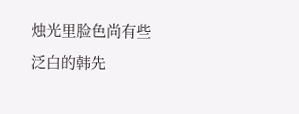烛光里脸色尚有些泛白的韩先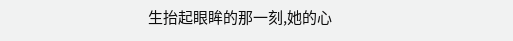生抬起眼眸的那一刻,她的心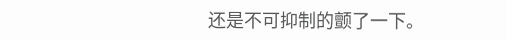还是不可抑制的颤了一下。